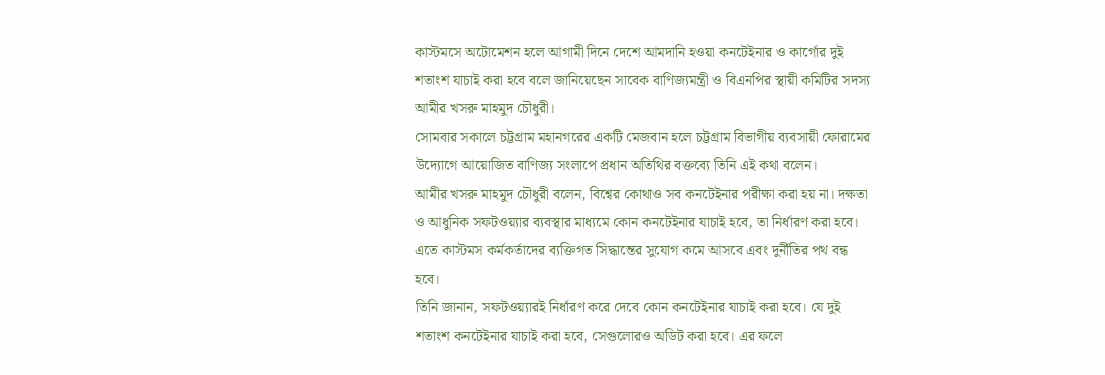কাস্টমসে অটোমেশন হলে আগামী দিনে দেশে আমদানি হওয়া কনটেইনার ও কার্গোর দুই শতাংশ যাচাই করা হবে বলে জানিয়েছেন সাবেক বাণিজ্যমন্ত্রী ও বিএনপির স্থায়ী কমিটির সদস্য আমীর খসরু মাহমুদ চৌধুরী।
সোমবার সকালে চট্টগ্রাম মহানগরের একটি মেজবান হলে চট্টগ্রাম বিভাগীয় ব্যবসায়ী ফোরামের উদ্যোগে আয়োজিত বাণিজ্য সংলাপে প্রধান অতিথির বক্তব্যে তিনি এই কথা বলেন।
আমীর খসরু মাহমুদ চৌধুরী বলেন, বিশ্বের কোথাও সব কনটেইনার পরীক্ষা করা হয় না। দক্ষতা ও আধুনিক সফটওয়্যার ব্যবস্থার মাধ্যমে কোন কনটেইনার যাচাই হবে, তা নির্ধারণ করা হবে। এতে কাস্টমস কর্মকর্তাদের ব্যক্তিগত সিদ্ধান্তের সুযোগ কমে আসবে এবং দুর্নীতির পথ বন্ধ হবে।
তিনি জানান, সফটওয়্যারই নির্ধারণ করে দেবে কোন কনটেইনার যাচাই করা হবে। যে দুই শতাংশ কনটেইনার যাচাই করা হবে, সেগুলোরও অডিট করা হবে। এর ফলে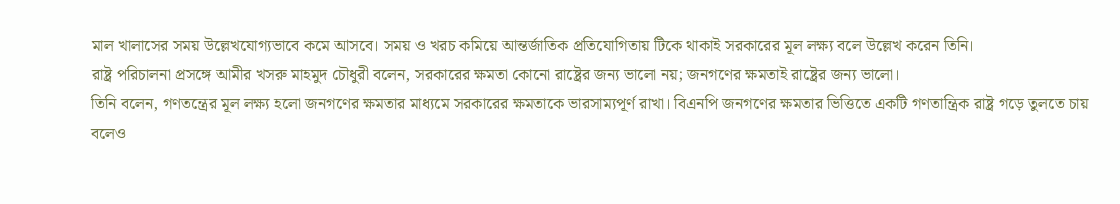মাল খালাসের সময় উল্লেখযোগ্যভাবে কমে আসবে। সময় ও খরচ কমিয়ে আন্তর্জাতিক প্রতিযোগিতায় টিকে থাকাই সরকারের মূল লক্ষ্য বলে উল্লেখ করেন তিনি।
রাষ্ট্র পরিচালনা প্রসঙ্গে আমীর খসরু মাহমুদ চৌধুরী বলেন, সরকারের ক্ষমতা কোনো রাষ্ট্রের জন্য ভালো নয়; জনগণের ক্ষমতাই রাষ্ট্রের জন্য ভালো।
তিনি বলেন, গণতন্ত্রের মূল লক্ষ্য হলো জনগণের ক্ষমতার মাধ্যমে সরকারের ক্ষমতাকে ভারসাম্যপূর্ণ রাখা। বিএনপি জনগণের ক্ষমতার ভিত্তিতে একটি গণতান্ত্রিক রাষ্ট্র গড়ে তুলতে চায় বলেও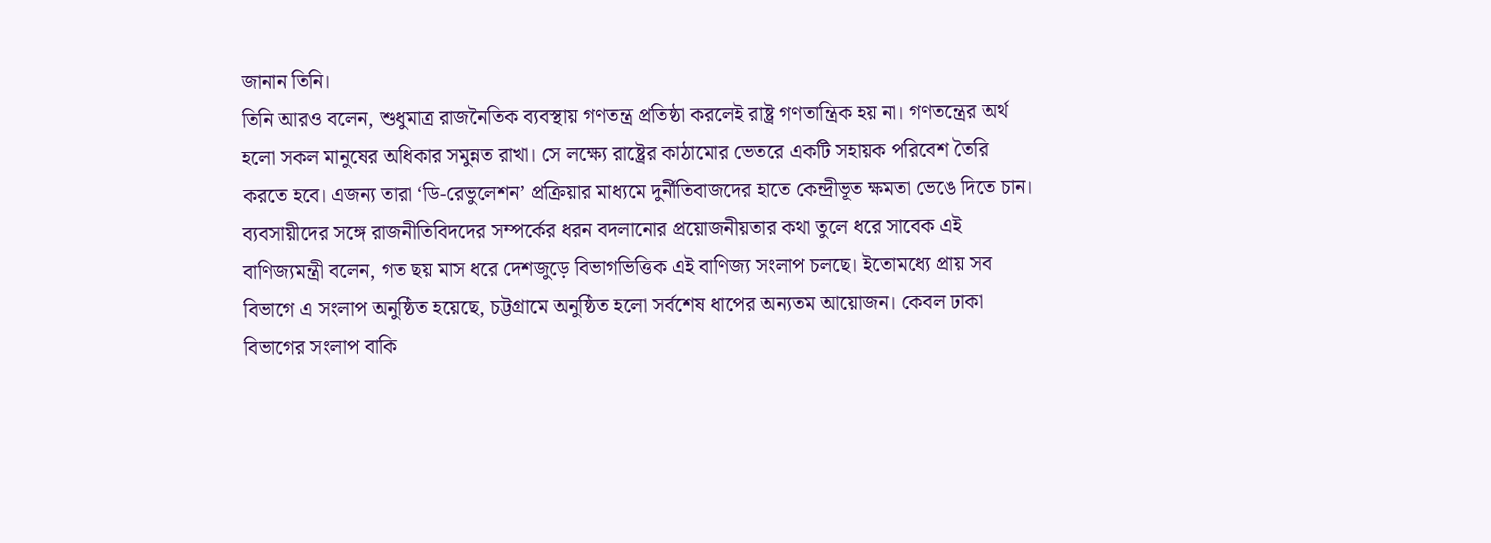জানান তিনি।
তিনি আরও বলেন, শুধুমাত্র রাজনৈতিক ব্যবস্থায় গণতন্ত্র প্রতিষ্ঠা করলেই রাষ্ট্র গণতান্ত্রিক হয় না। গণতন্ত্রের অর্থ হলো সকল মানুষের অধিকার সমুন্নত রাখা। সে লক্ষ্যে রাষ্ট্রের কাঠামোর ভেতরে একটি সহায়ক পরিবেশ তৈরি করতে হবে। এজন্য তারা ‘ডি-রেভুলেশন’ প্রক্রিয়ার মাধ্যমে দুর্নীতিবাজদের হাতে কেন্দ্রীভূত ক্ষমতা ভেঙে দিতে চান।
ব্যবসায়ীদের সঙ্গে রাজনীতিবিদদের সম্পর্কের ধরন বদলানোর প্রয়োজনীয়তার কথা তুলে ধরে সাবেক এই বাণিজ্যমন্ত্রী বলেন, গত ছয় মাস ধরে দেশজুড়ে বিভাগভিত্তিক এই বাণিজ্য সংলাপ চলছে। ইতোমধ্যে প্রায় সব বিভাগে এ সংলাপ অনুষ্ঠিত হয়েছে, চট্টগ্রামে অনুষ্ঠিত হলো সর্বশেষ ধাপের অন্যতম আয়োজন। কেবল ঢাকা বিভাগের সংলাপ বাকি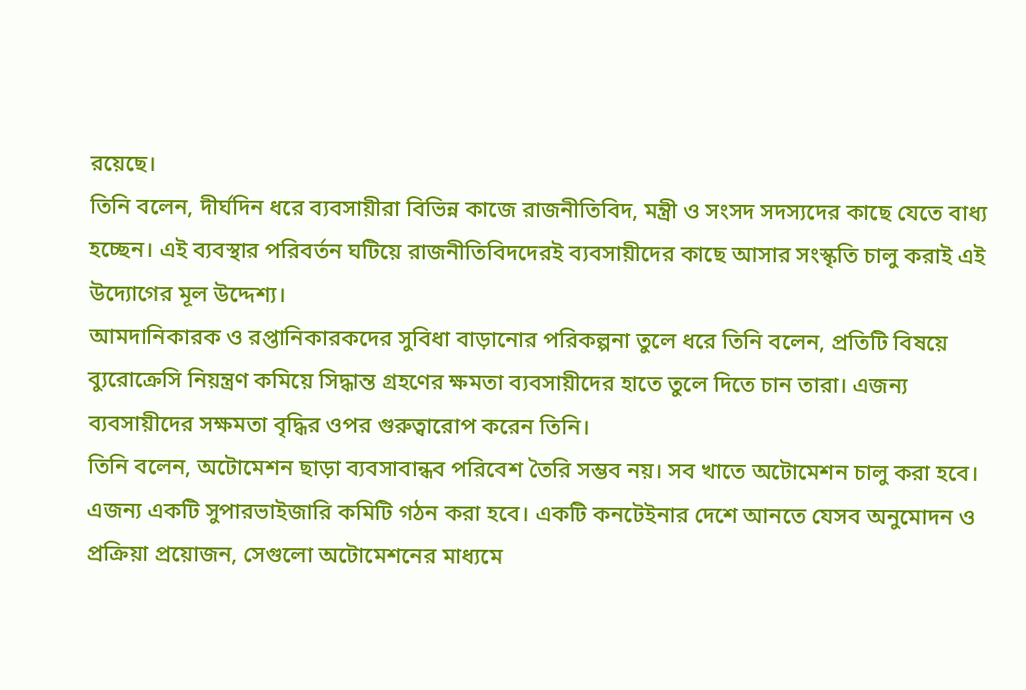রয়েছে।
তিনি বলেন, দীর্ঘদিন ধরে ব্যবসায়ীরা বিভিন্ন কাজে রাজনীতিবিদ, মন্ত্রী ও সংসদ সদস্যদের কাছে যেতে বাধ্য হচ্ছেন। এই ব্যবস্থার পরিবর্তন ঘটিয়ে রাজনীতিবিদদেরই ব্যবসায়ীদের কাছে আসার সংস্কৃতি চালু করাই এই উদ্যোগের মূল উদ্দেশ্য।
আমদানিকারক ও রপ্তানিকারকদের সুবিধা বাড়ানোর পরিকল্পনা তুলে ধরে তিনি বলেন, প্রতিটি বিষয়ে ব্যুরোক্রেসি নিয়ন্ত্রণ কমিয়ে সিদ্ধান্ত গ্রহণের ক্ষমতা ব্যবসায়ীদের হাতে তুলে দিতে চান তারা। এজন্য ব্যবসায়ীদের সক্ষমতা বৃদ্ধির ওপর গুরুত্বারোপ করেন তিনি।
তিনি বলেন, অটোমেশন ছাড়া ব্যবসাবান্ধব পরিবেশ তৈরি সম্ভব নয়। সব খাতে অটোমেশন চালু করা হবে। এজন্য একটি সুপারভাইজারি কমিটি গঠন করা হবে। একটি কনটেইনার দেশে আনতে যেসব অনুমোদন ও প্রক্রিয়া প্রয়োজন, সেগুলো অটোমেশনের মাধ্যমে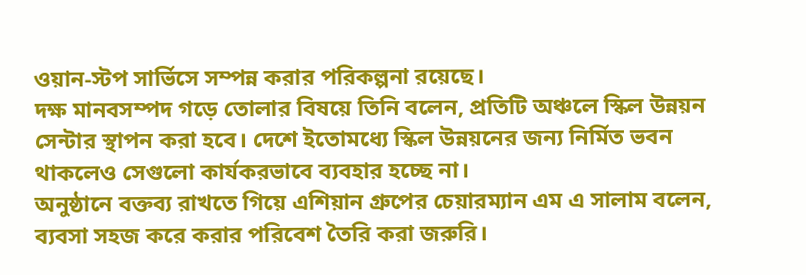ওয়ান-স্টপ সার্ভিসে সম্পন্ন করার পরিকল্পনা রয়েছে।
দক্ষ মানবসম্পদ গড়ে তোলার বিষয়ে তিনি বলেন, প্রতিটি অঞ্চলে স্কিল উন্নয়ন সেন্টার স্থাপন করা হবে। দেশে ইতোমধ্যে স্কিল উন্নয়নের জন্য নির্মিত ভবন থাকলেও সেগুলো কার্যকরভাবে ব্যবহার হচ্ছে না।
অনুষ্ঠানে বক্তব্য রাখতে গিয়ে এশিয়ান গ্রুপের চেয়ারম্যান এম এ সালাম বলেন, ব্যবসা সহজ করে করার পরিবেশ তৈরি করা জরুরি।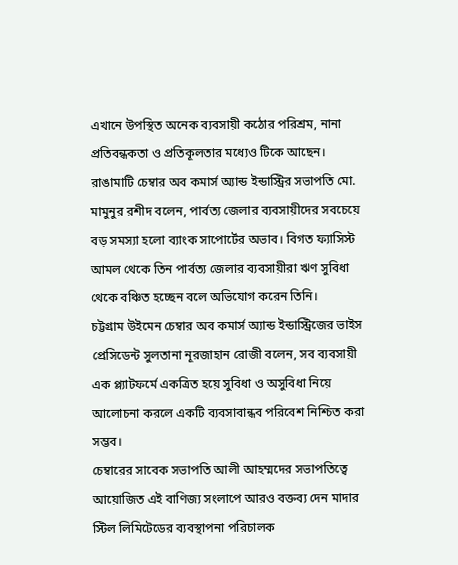এখানে উপস্থিত অনেক ব্যবসায়ী কঠোর পরিশ্রম, নানা প্রতিবন্ধকতা ও প্রতিকূলতার মধ্যেও টিকে আছেন।
রাঙামাটি চেম্বার অব কমার্স অ্যান্ড ইন্ডাস্ট্রির সভাপতি মো. মামুনুর রশীদ বলেন, পার্বত্য জেলার ব্যবসায়ীদের সবচেয়ে বড় সমস্যা হলো ব্যাংক সাপোর্টের অভাব। বিগত ফ্যাসিস্ট আমল থেকে তিন পার্বত্য জেলার ব্যবসায়ীরা ঋণ সুবিধা থেকে বঞ্চিত হচ্ছেন বলে অভিযোগ করেন তিনি।
চট্টগ্রাম উইমেন চেম্বার অব কমার্স অ্যান্ড ইন্ডাস্ট্রিজের ভাইস প্রেসিডেন্ট সুলতানা নূরজাহান রোজী বলেন, সব ব্যবসায়ী এক প্ল্যাটফর্মে একত্রিত হয়ে সুবিধা ও অসুবিধা নিয়ে আলোচনা করলে একটি ব্যবসাবান্ধব পরিবেশ নিশ্চিত করা সম্ভব।
চেম্বারের সাবেক সভাপতি আলী আহম্মদের সভাপতিত্বে আয়োজিত এই বাণিজ্য সংলাপে আরও বক্তব্য দেন মাদার স্টিল লিমিটেডের ব্যবস্থাপনা পরিচালক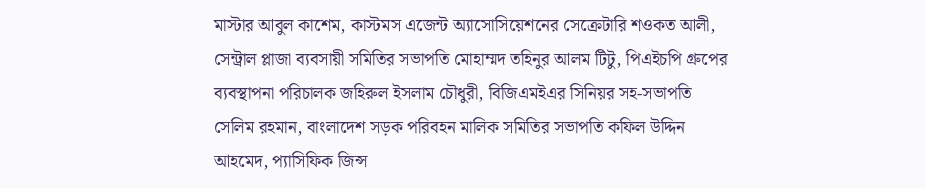মাস্টার আবুল কাশেম, কাস্টমস এজেন্ট অ্যাসোসিয়েশনের সেক্রেটারি শওকত আলী, সেন্ট্রাল প্লাজা ব্যবসায়ী সমিতির সভাপতি মোহাম্মদ তহিনুর আলম টিটু, পিএইচপি গ্রুপের ব্যবস্থাপনা পরিচালক জহিরুল ইসলাম চৌধুরী, বিজিএমইএর সিনিয়র সহ-সভাপতি সেলিম রহমান, বাংলাদেশ সড়ক পরিবহন মালিক সমিতির সভাপতি কফিল উদ্দিন আহমেদ, প্যাসিফিক জিন্স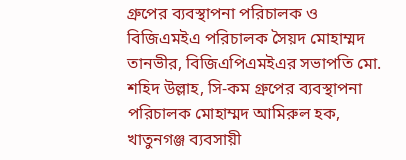গ্রুপের ব্যবস্থাপনা পরিচালক ও বিজিএমইএ পরিচালক সৈয়দ মোহাম্মদ তানভীর, বিজিএপিএমইএর সভাপতি মো. শহিদ উল্লাহ, সি-কম গ্রুপের ব্যবস্থাপনা পরিচালক মোহাম্মদ আমিরুল হক, খাতুনগঞ্জ ব্যবসায়ী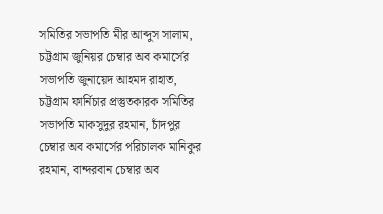সমিতির সভাপতি মীর আব্দুস সালাম, চট্টগ্রাম জুনিয়র চেম্বার অব কমার্সের সভাপতি জুনায়েদ আহমদ রাহাত, চট্টগ্রাম ফার্নিচার প্রস্তুতকারক সমিতির সভাপতি মাকসুদুর রহমান, চাঁদপুর চেম্বার অব কমার্সের পরিচালক মানিকুর রহমান, বান্দরবান চেম্বার অব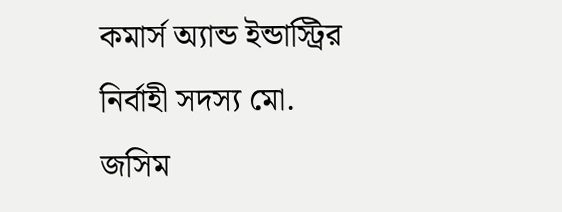কমার্স অ্যান্ড ইন্ডাস্ট্রির নির্বাহী সদস্য মো. জসিম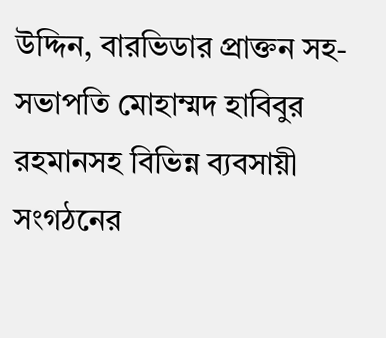উদ্দিন, বারভিডার প্রাক্তন সহ-সভাপতি মোহাম্মদ হাবিবুর রহমানসহ বিভিন্ন ব্যবসায়ী সংগঠনের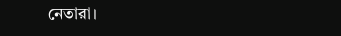নেতারা।